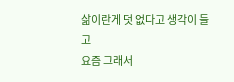삶이란게 덧 없다고 생각이 들고
요즘 그래서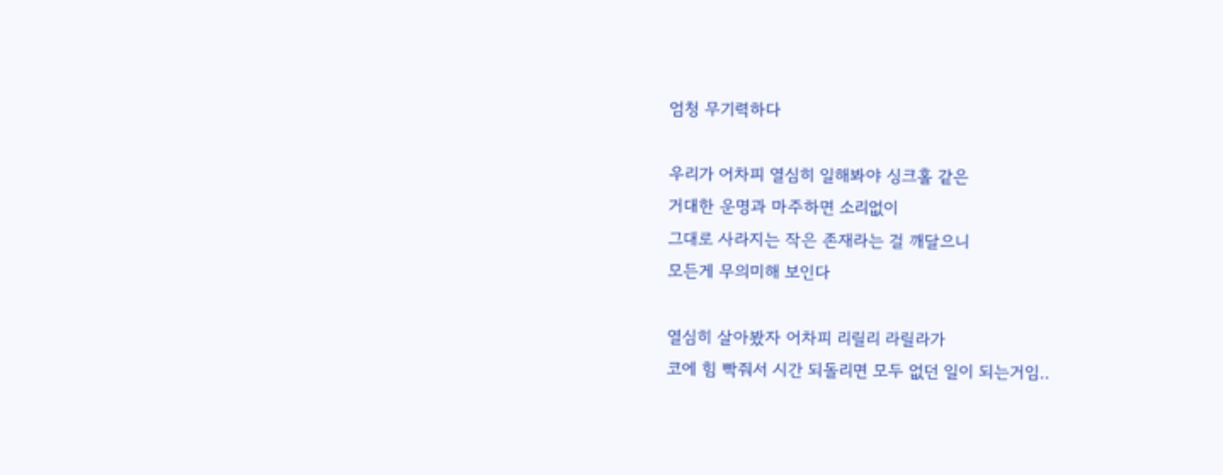엄청 무기력하다

우리가 어차피 열심히 일해봐야 싱크홀 같은
거대한 운명과 마주하면 소리없이
그대로 사라지는 작은 존재라는 걸 깨달으니
모든게 무의미해 보인다

열심히 살아봤자 어차피 리릴리 라릴라가
코에 힘 빡줘서 시간 되돌리면 모두 없던 일이 되는거임..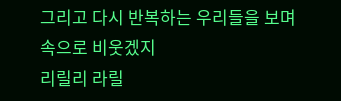그리고 다시 반복하는 우리들을 보며
속으로 비웃겠지
리릴리 라릴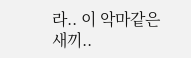라.. 이 악마같은 새끼..